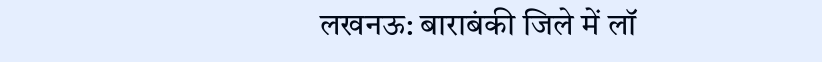लखनऊ: बाराबंकी जिले में लॉ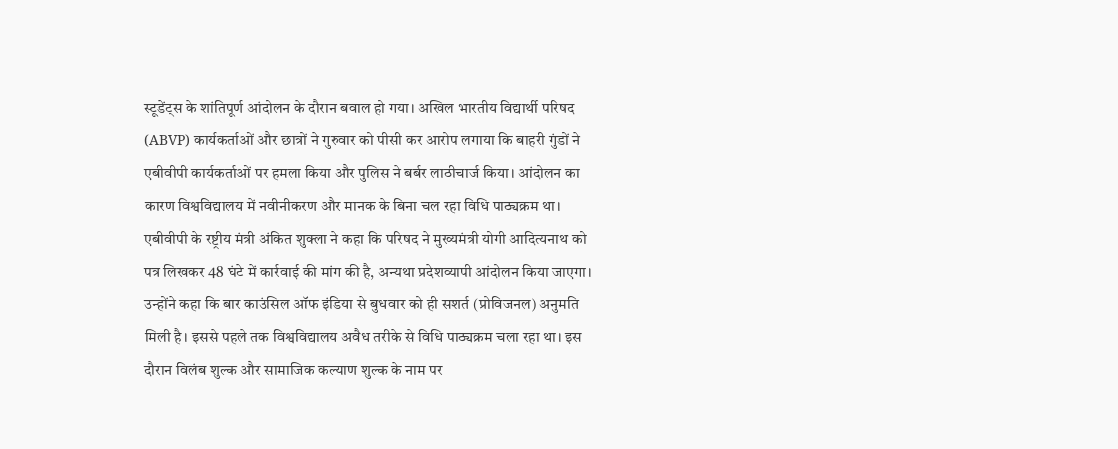स्टूडेंट्स के शांतिपूर्ण आंदोलन के दौरान बवाल हो गया। अखिल भारतीय विद्यार्थी परिषद (ABVP) कार्यकर्ताओं और छात्रों ने गुरुवार को पीसी कर आरोप लगाया कि बाहरी गुंडों ने एबीवीपी कार्यकर्ताओं पर हमला किया और पुलिस ने बर्बर लाठीचार्ज किया। आंदोलन का कारण विश्वविद्यालय में नवीनीकरण और मानक के बिना चल रहा विधि पाठ्यक्रम था।
एबीवीपी के रष्ट्रीय मंत्री अंकित शुक्ला ने कहा कि परिषद ने मुख्यमंत्री योगी आदित्यनाथ को पत्र लिखकर 48 घंटे में कार्रवाई की मांग की है, अन्यथा प्रदेशव्यापी आंदोलन किया जाएगा। उन्होंने कहा कि बार काउंसिल ऑफ इंडिया से बुधवार को ही सशर्त (प्रोविजनल) अनुमति मिली है। इससे पहले तक विश्वविद्यालय अवैध तरीके से विधि पाठ्यक्रम चला रहा था। इस दौरान विलंब शुल्क और सामाजिक कल्याण शुल्क के नाम पर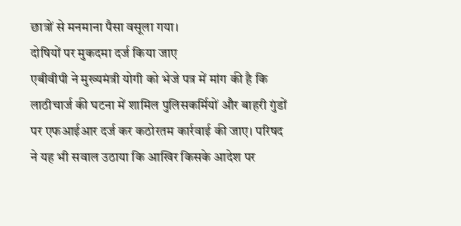छात्रों से मनमाना पैसा वसूला गया।
दोषियों पर मुकदमा दर्ज किया जाए
एबीवीपी ने मुख्यमंत्री योगी को भेजे पत्र में मांग की है कि लाठीचार्ज की घटना में शामिल पुलिसकर्मियों और बाहरी गुंडों पर एफआईआर दर्ज कर कठोरतम कार्रवाई की जाए। परिषद ने यह भी सवाल उठाया कि आखिर किसके आदेश पर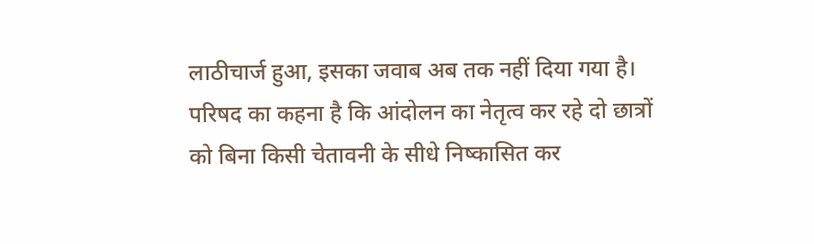लाठीचार्ज हुआ, इसका जवाब अब तक नहीं दिया गया है।
परिषद का कहना है कि आंदोलन का नेतृत्व कर रहे दो छात्रों को बिना किसी चेतावनी के सीधे निष्कासित कर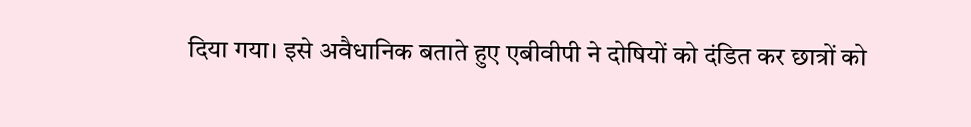दिया गया। इसे अवैधानिक बताते हुए एबीवीपी ने दोषियों को दंडित कर छात्रों को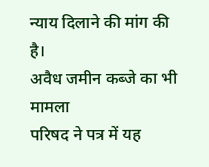न्याय दिलाने की मांग की है।
अवैध जमीन कब्जे का भी मामला
परिषद ने पत्र में यह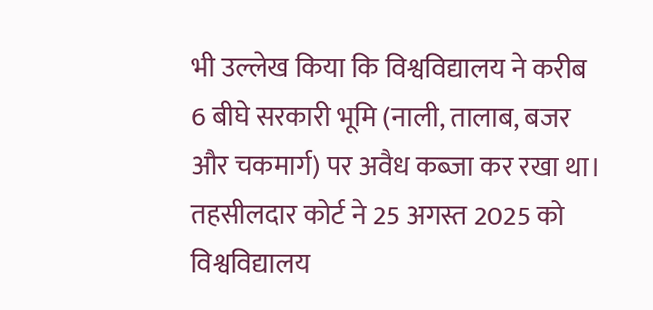भी उल्लेख किया कि विश्वविद्यालय ने करीब 6 बीघे सरकारी भूमि (नाली, तालाब, बजर और चकमार्ग) पर अवैध कब्जा कर रखा था। तहसीलदार कोर्ट ने 25 अगस्त 2025 को विश्वविद्यालय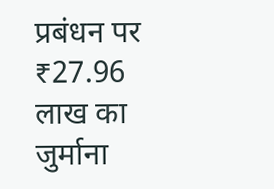प्रबंधन पर ₹27.96 लाख का जुर्माना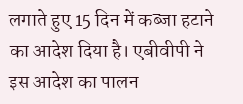लगाते हुए 15 दिन में कब्जा हटाने का आदेश दिया है। एबीवीपी ने इस आदेश का पालन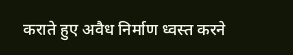कराते हुए अवैध निर्माण ध्वस्त करने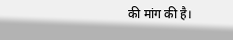की मांग की है।